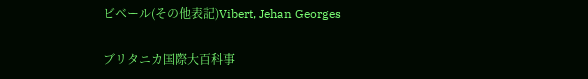ビベール(その他表記)Vibert, Jehan Georges

ブリタニカ国際大百科事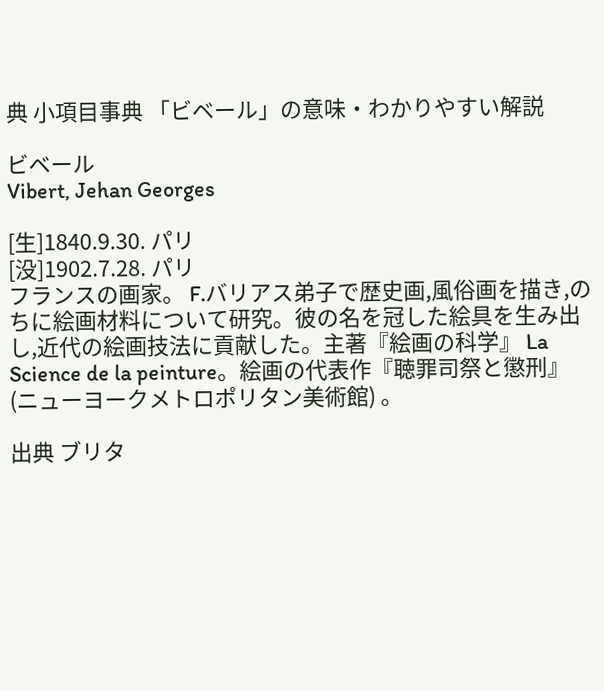典 小項目事典 「ビベール」の意味・わかりやすい解説

ビベール
Vibert, Jehan Georges

[生]1840.9.30. パリ
[没]1902.7.28. パリ
フランスの画家。 F.バリアス弟子で歴史画,風俗画を描き,のちに絵画材料について研究。彼の名を冠した絵具を生み出し,近代の絵画技法に貢献した。主著『絵画の科学』 La Science de la peinture。絵画の代表作『聴罪司祭と懲刑』 (ニューヨークメトロポリタン美術館) 。

出典 ブリタ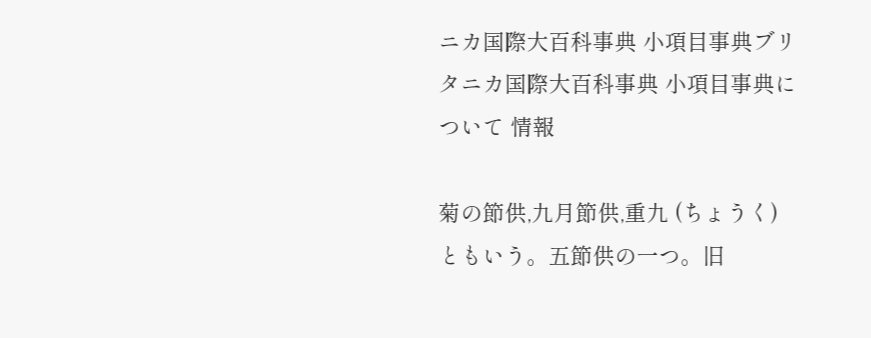ニカ国際大百科事典 小項目事典ブリタニカ国際大百科事典 小項目事典について 情報

菊の節供,九月節供,重九 (ちょうく) ともいう。五節供の一つ。旧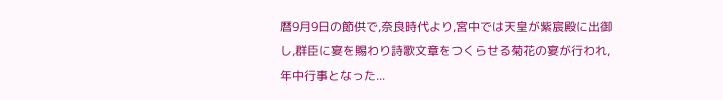暦9月9日の節供で,奈良時代より,宮中では天皇が紫宸殿に出御し,群臣に宴を賜わり詩歌文章をつくらせる菊花の宴が行われ,年中行事となった...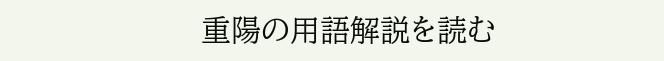重陽の用語解説を読む